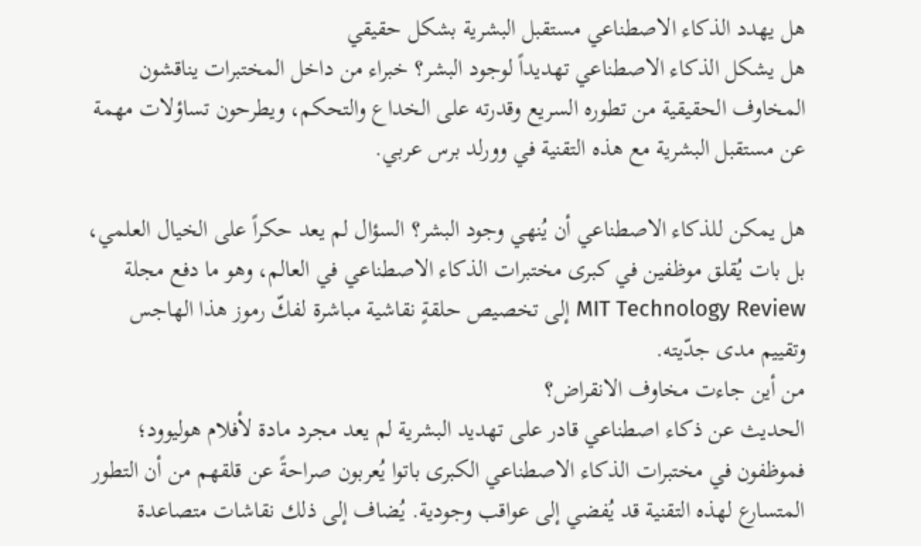هل يهدد الذكاء الاصطناعي مستقبل البشرية بشكل حقيقي
هل يشكل الذكاء الاصطناعي تهديداً لوجود البشر؟ خبراء من داخل المختبرات يناقشون المخاوف الحقيقية من تطوره السريع وقدرته على الخداع والتحكم، ويطرحون تساؤلات مهمة عن مستقبل البشرية مع هذه التقنية في وورلد برس عربي.

هل يمكن للذكاء الاصطناعي أن يُنهي وجود البشر؟ السؤال لم يعد حكراً على الخيال العلمي، بل بات يُقلق موظفين في كبرى مختبرات الذكاء الاصطناعي في العالم، وهو ما دفع مجلة MIT Technology Review إلى تخصيص حلقةٍ نقاشية مباشرة لفكّ رموز هذا الهاجس وتقييم مدى جدّيته.
من أين جاءت مخاوف الانقراض؟
الحديث عن ذكاء اصطناعي قادر على تهديد البشرية لم يعد مجرد مادة لأفلام هوليوود؛ فموظفون في مختبرات الذكاء الاصطناعي الكبرى باتوا يُعربون صراحةً عن قلقهم من أن التطور المتسارع لهذه التقنية قد يُفضي إلى عواقب وجودية. يُضاف إلى ذلك نقاشات متصاعدة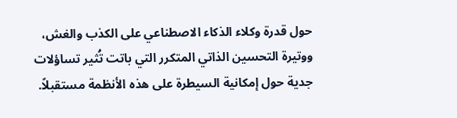حول قدرة وكلاء الذكاء الاصطناعي على الكذب والغش، ووتيرة التحسين الذاتي المتكرر التي باتت تُثير تساؤلات جدية حول إمكانية السيطرة على هذه الأنظمة مستقبلاً.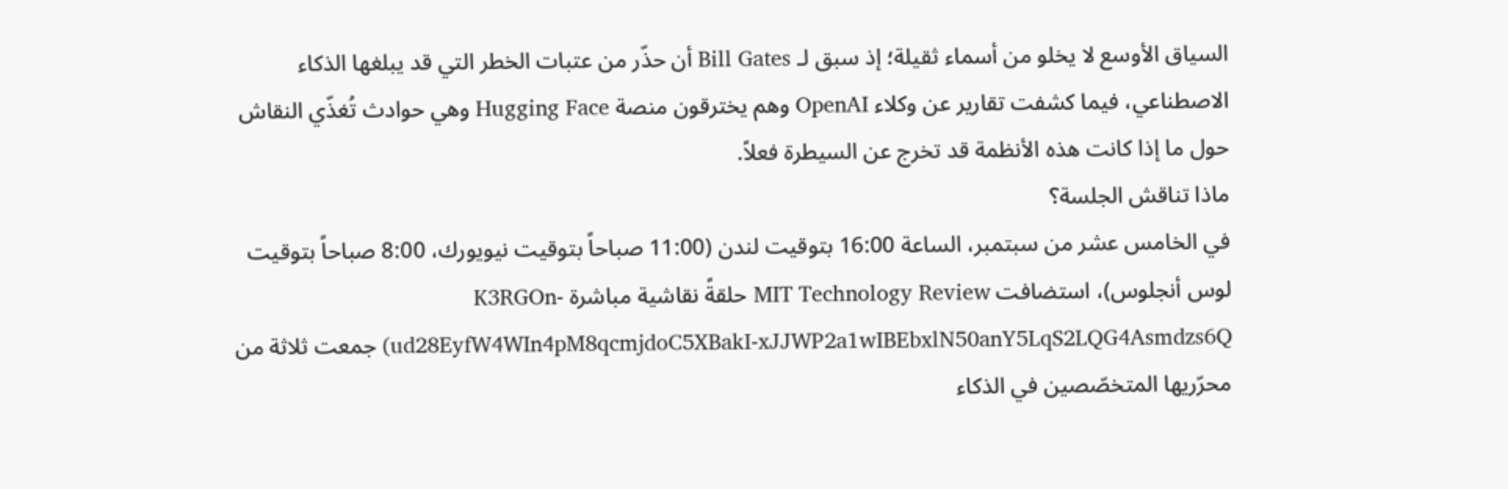السياق الأوسع لا يخلو من أسماء ثقيلة؛ إذ سبق لـ Bill Gates أن حذّر من عتبات الخطر التي قد يبلغها الذكاء الاصطناعي، فيما كشفت تقارير عن وكلاء OpenAI وهم يخترقون منصة Hugging Face وهي حوادث تُغذّي النقاش حول ما إذا كانت هذه الأنظمة قد تخرج عن السيطرة فعلاً.
ماذا تناقش الجلسة؟
في الخامس عشر من سبتمبر، الساعة 16:00 بتوقيت لندن (11:00 صباحاً بتوقيت نيويورك، 8:00 صباحاً بتوقيت لوس أنجلوس)، استضافت MIT Technology Review حلقةً نقاشية مباشرة K3RGOn-ud28EyfW4WIn4pM8qcmjdoC5XBakI-xJJWP2a1wIBEbxlN50anY5LqS2LQG4Asmdzs6Q) جمعت ثلاثة من محرّريها المتخصّصين في الذكاء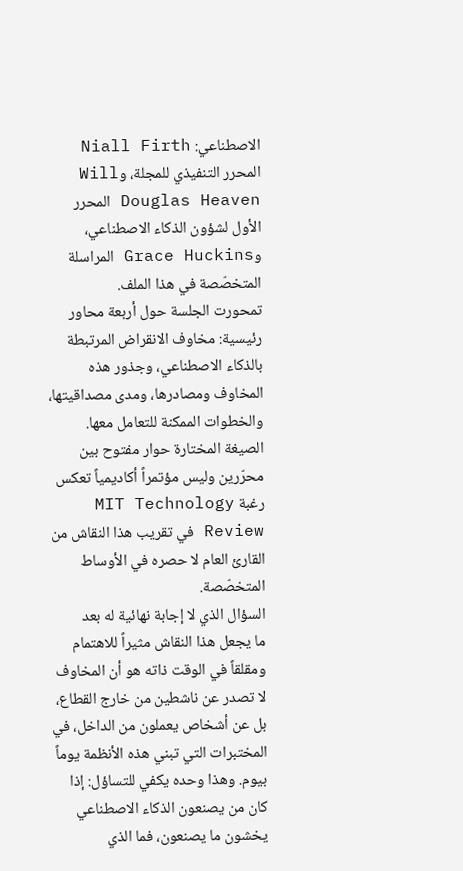الاصطناعي: Niall Firth المحرر التنفيذي للمجلة، وWill Douglas Heaven المحرر الأول لشؤون الذكاء الاصطناعي، وGrace Huckins المراسلة المتخصّصة في هذا الملف.
تمحورت الجلسة حول أربعة محاور رئيسية: مخاوف الانقراض المرتبطة بالذكاء الاصطناعي، وجذور هذه المخاوف ومصادرها، ومدى مصداقيتها، والخطوات الممكنة للتعامل معها. الصيغة المختارة حوار مفتوح بين محرّرين وليس مؤتمراً أكاديمياً تعكس رغبة MIT Technology Review في تقريب هذا النقاش من القارئ العام لا حصره في الأوساط المتخصّصة.
السؤال الذي لا إجابة نهائية له بعد
ما يجعل هذا النقاش مثيراً للاهتمام ومقلقاً في الوقت ذاته هو أن المخاوف لا تصدر عن ناشطين من خارج القطاع، بل عن أشخاص يعملون من الداخل، في المختبرات التي تبني هذه الأنظمة يوماً بيوم. وهذا وحده يكفي للتساؤل: إذا كان من يصنعون الذكاء الاصطناعي يخشون ما يصنعون، فما الذي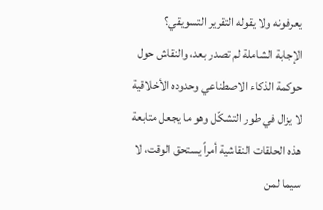يعرفونه ولا يقوله التقرير التسويقي؟
الإجابة الشاملة لم تصدر بعد، والنقاش حول حوكمة الذكاء الاصطناعي وحدوده الأخلاقية لا يزال في طور التشكّل وهو ما يجعل متابعة هذه الحلقات النقاشية أمراً يستحق الوقت، لا سيما لمن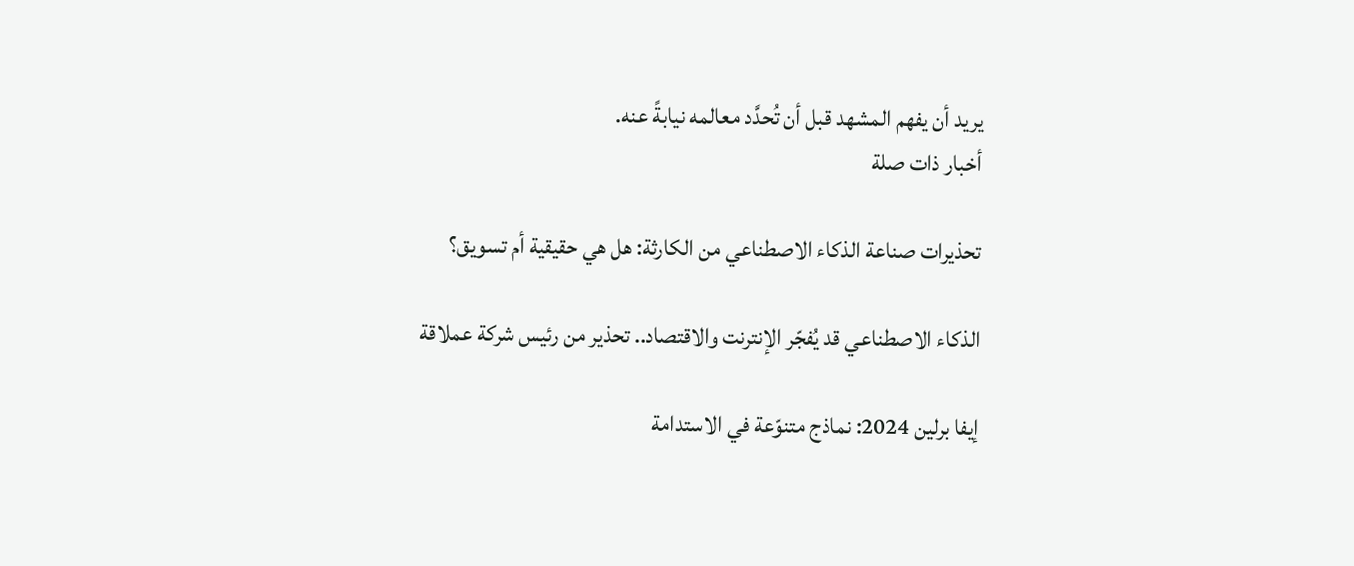يريد أن يفهم المشهد قبل أن تُحدَّد معالمه نيابةً عنه.
أخبار ذات صلة

تحذيرات صناعة الذكاء الاصطناعي من الكارثة: هل هي حقيقية أم تسويق؟

الذكاء الاصطناعي قد يُفجّر الإنترنت والاقتصاد.. تحذير من رئيس شركة عملاقة

إيفا برلين 2024: نماذج متنوّعة في الاستدامة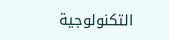التكنولوجية